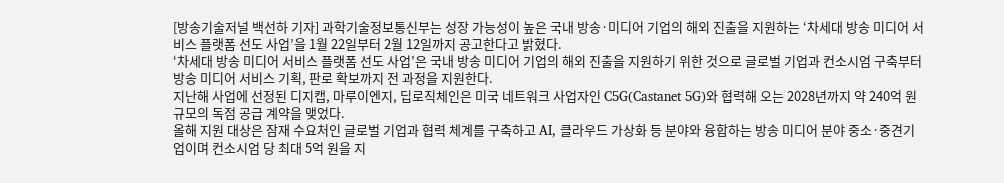[방송기술저널 백선하 기자] 과학기술정보통신부는 성장 가능성이 높은 국내 방송·미디어 기업의 해외 진출을 지원하는 ‘차세대 방송 미디어 서비스 플랫폼 선도 사업’을 1월 22일부터 2월 12일까지 공고한다고 밝혔다.
‘차세대 방송 미디어 서비스 플랫폼 선도 사업’은 국내 방송 미디어 기업의 해외 진출을 지원하기 위한 것으로 글로벌 기업과 컨소시엄 구축부터 방송 미디어 서비스 기획, 판로 확보까지 전 과정을 지원한다.
지난해 사업에 선정된 디지캡, 마루이엔지, 딥로직체인은 미국 네트워크 사업자인 C5G(Castanet 5G)와 협력해 오는 2028년까지 약 240억 원 규모의 독점 공급 계약을 맺었다.
올해 지원 대상은 잠재 수요처인 글로벌 기업과 협력 체계를 구축하고 AI, 클라우드 가상화 등 분야와 융합하는 방송 미디어 분야 중소·중견기업이며 컨소시엄 당 최대 5억 원을 지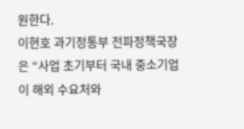원한다.
이현호 과기정통부 전파정책국장은 “사업 초기부터 국내 중소기업이 해외 수요처와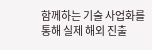함께하는 기술 사업화를 통해 실제 해외 진출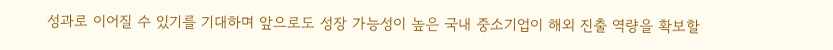성과로 이어질 수 있기를 기대하며 앞으로도 성장 가능성이 높은 국내 중소기업이 해외 진출 역량을 확보할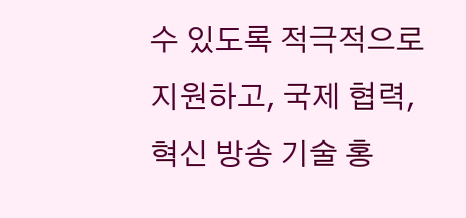수 있도록 적극적으로 지원하고, 국제 협력, 혁신 방송 기술 홍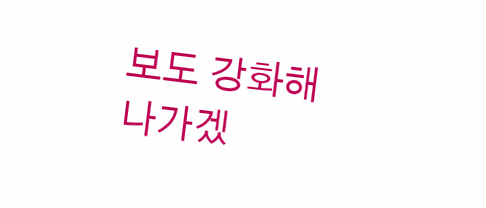보도 강화해 나가겠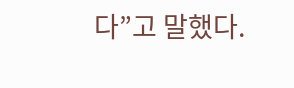다”고 말했다.